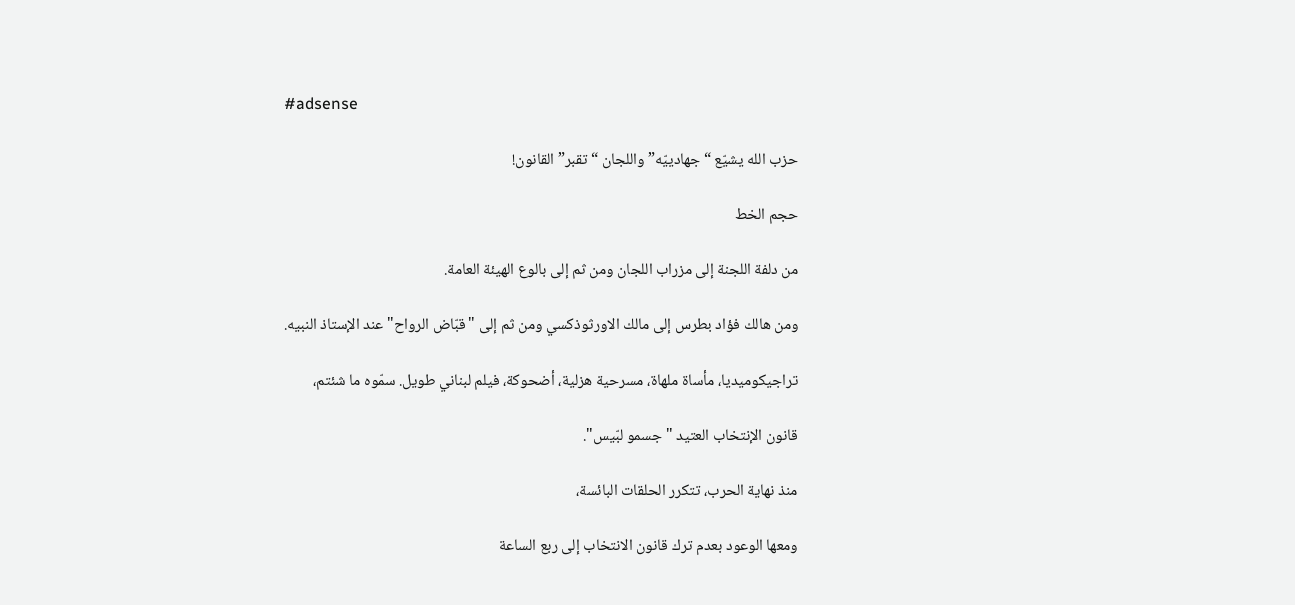#adsense

حزب الله يشيّع “جهادييّه” واللجان “تقبر” القانون!

حجم الخط

من دلفة اللجنة إلى مزراب اللجان ومن ثم إلى بالوع الهيئة العامة.

ومن هالك فؤاد بطرس إلى مالك الاورثوذكسي ومن ثم إلى "قبّاض الرواح" عند الإستاذ النبيه.

تراجيكوميديا، مأساة ملهاة، مسرحية هزلية، أضحوكة، فيلم لبناني طويل. سمّوه ما شئتم،

قانون الإنتخاب العتيد "جسمو لبّيس".

منذ نهاية الحرب، تتكرر الحلقات البائسة،

ومعها الوعود بعدم ترك قانون الانتخاب إلى ربع الساعة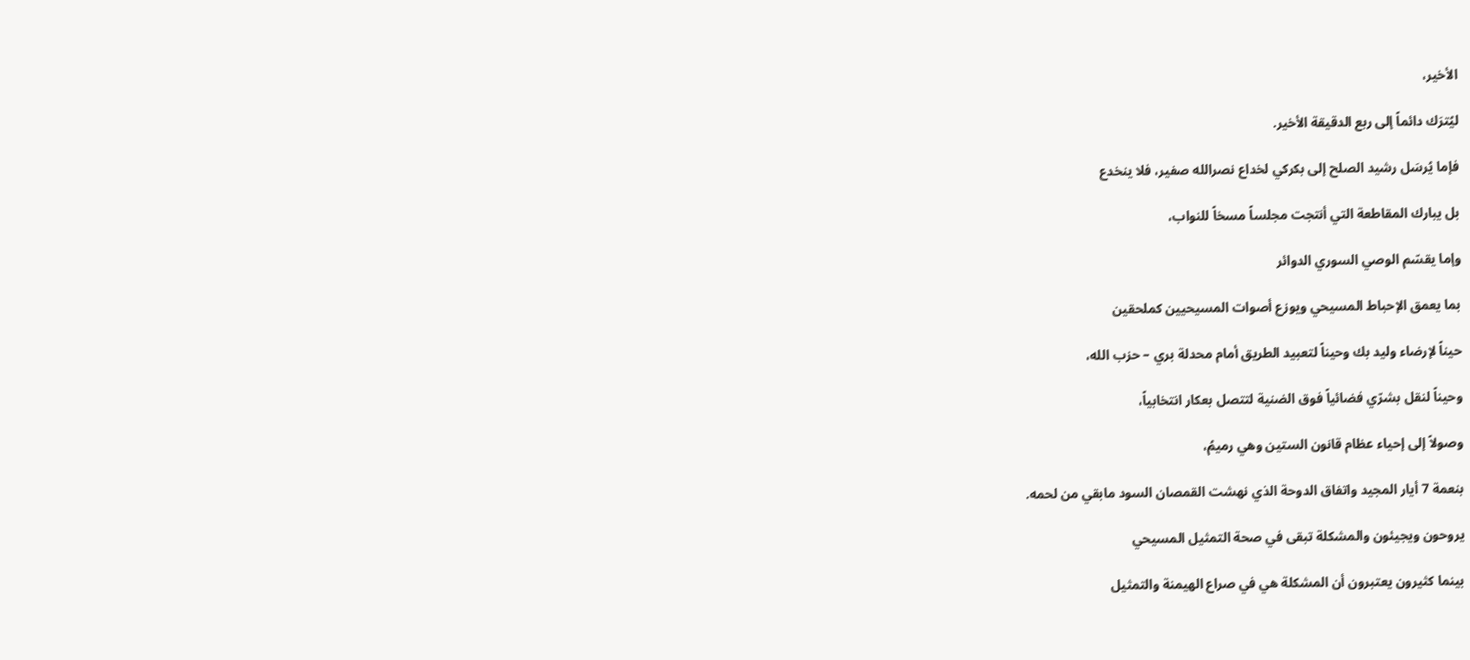الأخير،

ليُترَك دائماً إلى ربع الدقيقة الأخير.

فإما يُرسَل رشيد الصلح إلى بكركي لخداع نصرالله صفير، فلا ينخدع

بل يبارك المقاطعة التي أنتجت مجلساً مسخاً للنواب،

وإما يقسّم الوصي السوري الدوائر

بما يعمق الإحباط المسيحي ويوزع أصوات المسيحيين كملحقين

حيناً لإرضاء وليد بك وحيناً لتعبيد الطريق أمام محدلة بري – حزب الله،

وحيناً لنقل بشرّي فضائياً فوق الضنية لتتصل بعكار انتخابياً،

وصولاً إلى إحياء عظام قانون الستين وهي رميمُ،

بنعمة 7 أيار المجيد واتفاق الدوحة الذي نهشت القمصان السود مابقي من لحمه.

يروحون ويجيئون والمشكلة تبقى في صحة التمثيل المسيحي

بينما كثيرون يعتبرون أن المشكلة هي في صراع الهيمنة والتمثيل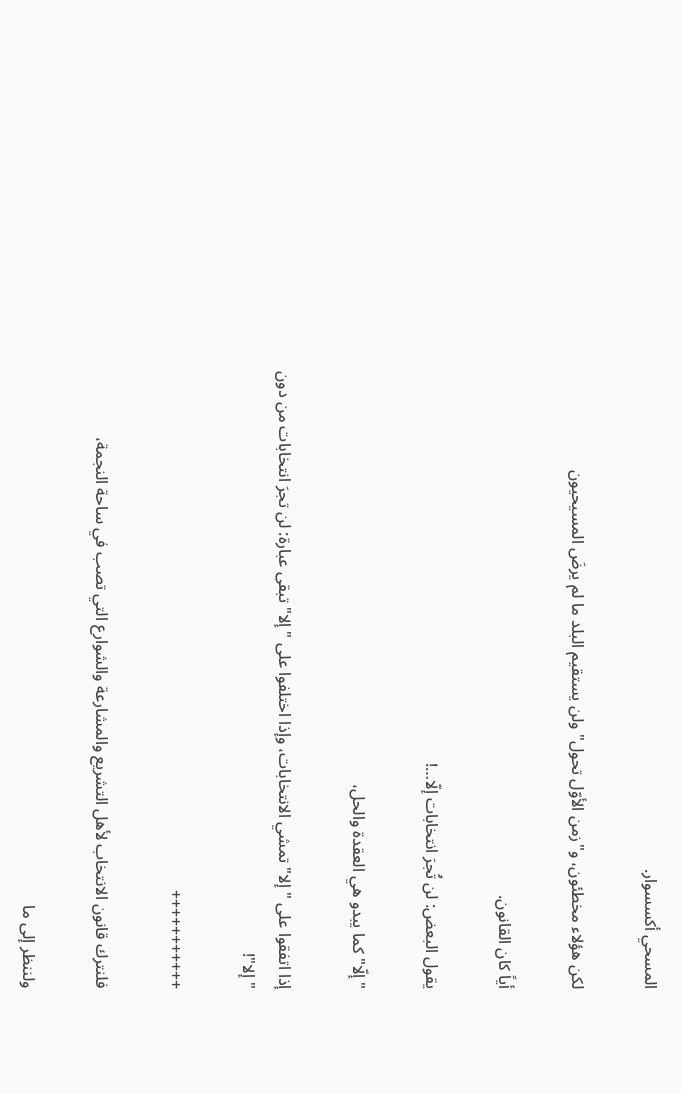المسحي أكسسوار.

لكن هؤلاء مخطئون، و"زمن الأوّل تحول" ولن يستقيم البلد ما لم يرضَ المسيحيون

أياً كان القانون.

يقول البعض: لن تُجرَ انتخابات إلّا…!

"إلّا" كما يبدو هي العقدة والحل،

إذا اتفقوا على "إلا" تمشي الانتخابات، وإذا اختلفوا على "إلا" تبقى عبارة: لن تجرَ انتخابات من دون "إلا"!

+++++++++++

فلنترك قانون الانتخاب لأهل التشريع والمشارعة والشوارع التي تصب في ساحة النجمة،

ولننظر إلى ما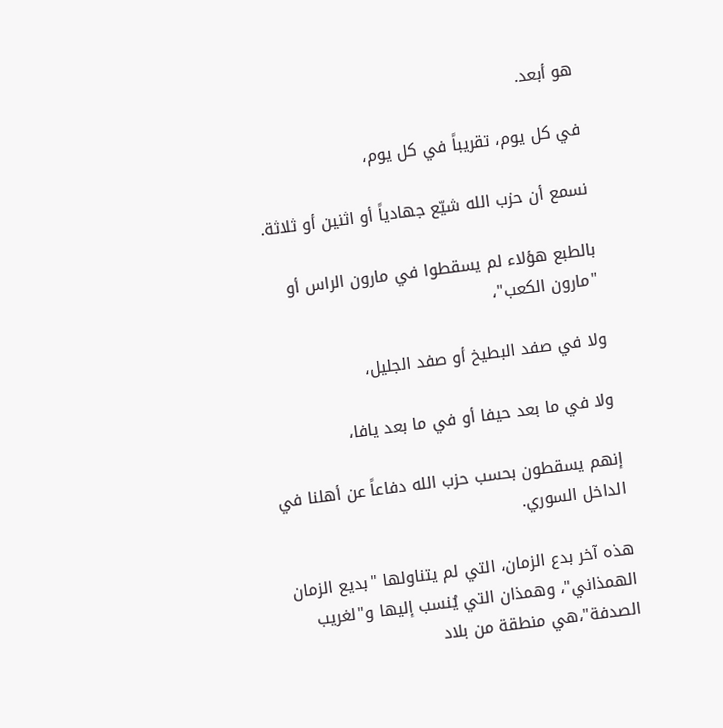هو أبعد.

في كل يوم، تقريباً في كل يوم،

نسمع أن حزب الله شيّع جهادياً أو اثنين أو ثلاثة.

بالطبع هؤلاء لم يسقطوا في مارون الراس أو "مارون الكعب"،

ولا في صفد البطيخ أو صفد الجليل،

ولا في ما بعد حيفا أو في ما بعد يافا،

إنهم يسقطون بحسب حزب الله دفاعاً عن أهلنا في الداخل السوري.

هذه آخر بدع الزمان، التي لم يتناولها "بديع الزمان الهمذاني"، وهمذان التي يُنسب إليها و"لغريب الصدفة"،هي منطقة من بلاد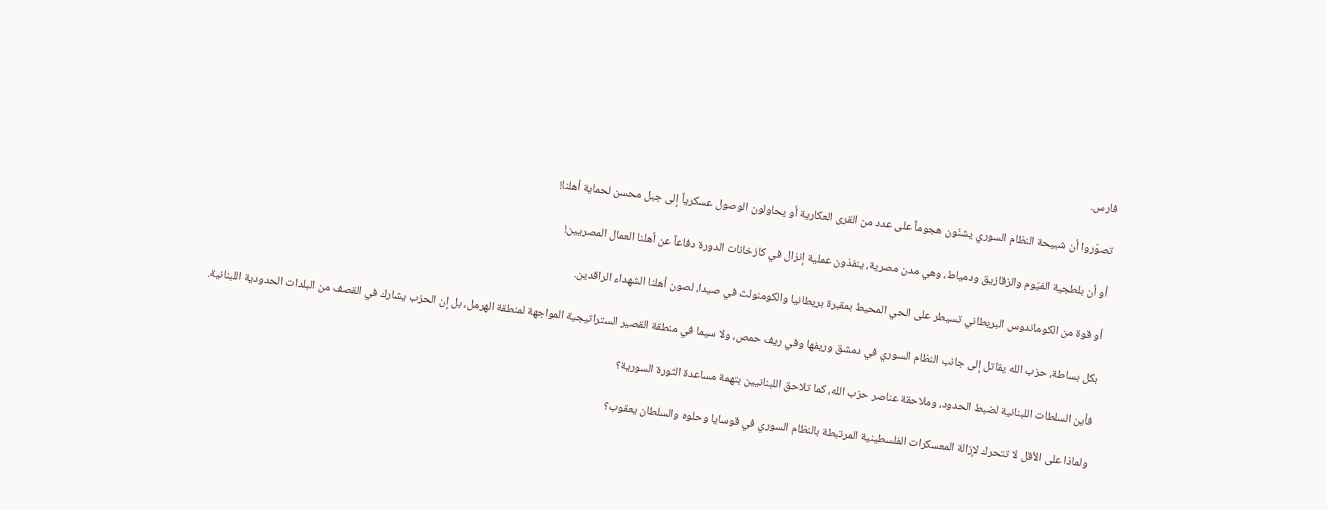فارس.

تصوّروا أن شبيحة النظام السوري يشنّون هجوماً على عدد من القرى العكارية أو يحاولون الوصول عسكرياً إلى جبل محسن لحماية أهلنا!

أو أن بلطجية الفيّوم والزقازيق ودمياط، وهي مدن مصرية، ينفذون عملية إنزال في كازخانات الدورة دفاعاً عن أهلنا العمال المصريين!

أو قوة من الكوماندوس البريطاني تسيطر على الحي المحيط بمقبرة بريطانيا والكومنولث في صيدا، لصون أهلنا الشهداء الراقدين.

بكل بساطة، حزب الله يقاتل إلى جانب النظام السوري في دمشق وريفها وفي ريف حمص، ولا سيما في منطقة القصير الستراتيجية المواجهة لمنطقة الهرمل، بل إن الحزب يشارك في القصف من البلدات الحدودية اللبنانية.

فأين السلطات اللبنانية لضبط الحدود، وملاحقة عناصر حزب الله، كما تلاحق اللبنانيين بتهمة مساعدة الثورة السورية؟

ولماذا على الأقل لا تتحرك لإزالة المعسكرات الفلسطينية المرتبطة بالنظام السوري في قوسايا وحلوه والسلطان يعقوب؟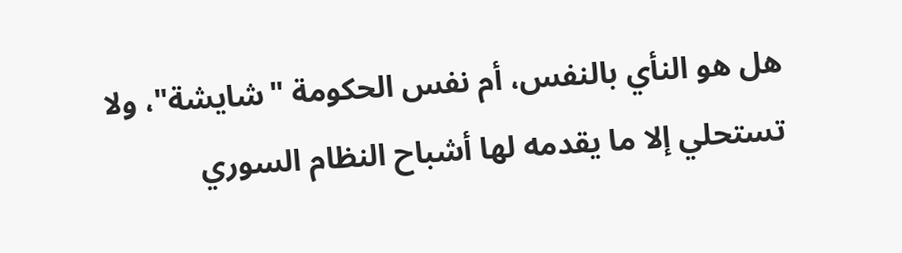هل هو النأي بالنفس، أم نفس الحكومة "شايشة"، ولا تستحلي إلا ما يقدمه لها أشباح النظام السوري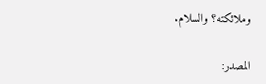وملائكته؟ والسلام.

المصدر: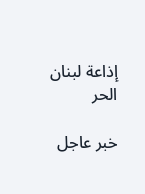إذاعة لبنان الحر

خبر عاجل